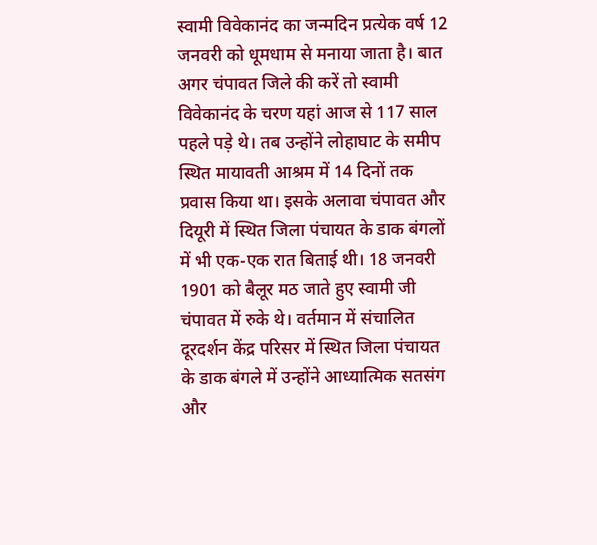स्वामी विवेकानंद का जन्मदिन प्रत्येक वर्ष 12 जनवरी को धूमधाम से मनाया जाता है। बात अगर चंपावत जिले की करें तो स्वामी विवेकानंद के चरण यहां आज से 117 साल पहले पड़े थे। तब उन्होंने लोहाघाट के समीप स्थित मायावती आश्रम में 14 दिनों तक प्रवास किया था। इसके अलावा चंपावत और दियूरी में स्थित जिला पंचायत के डाक बंगलों में भी एक-एक रात बिताई थी। 18 जनवरी 1901 को बैलूर मठ जाते हुए स्वामी जी चंपावत में रुके थे। वर्तमान में संचालित दूरदर्शन केंद्र परिसर में स्थित जिला पंचायत के डाक बंगले में उन्होंने आध्यात्मिक सतसंग और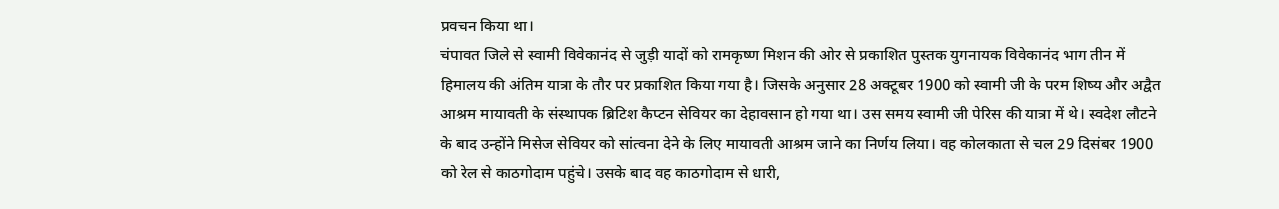प्रवचन किया था।
चंपावत जिले से स्वामी विवेकानंद से जुड़ी यादों को रामकृष्ण मिशन की ओर से प्रकाशित पुस्तक युगनायक विवेकानंद भाग तीन में हिमालय की अंतिम यात्रा के तौर पर प्रकाशित किया गया है। जिसके अनुसार 28 अक्टूबर 1900 को स्वामी जी के परम शिष्य और अद्वैत आश्रम मायावती के संस्थापक ब्रिटिश कैप्टन सेवियर का देहावसान हो गया था। उस समय स्वामी जी पेरिस की यात्रा में थे। स्वदेश लौटने के बाद उन्होंने मिसेज सेवियर को सांत्वना देने के लिए मायावती आश्रम जाने का निर्णय लिया। वह कोलकाता से चल 29 दिसंबर 1900 को रेल से काठगोदाम पहुंचे। उसके बाद वह काठगोदाम से धारी,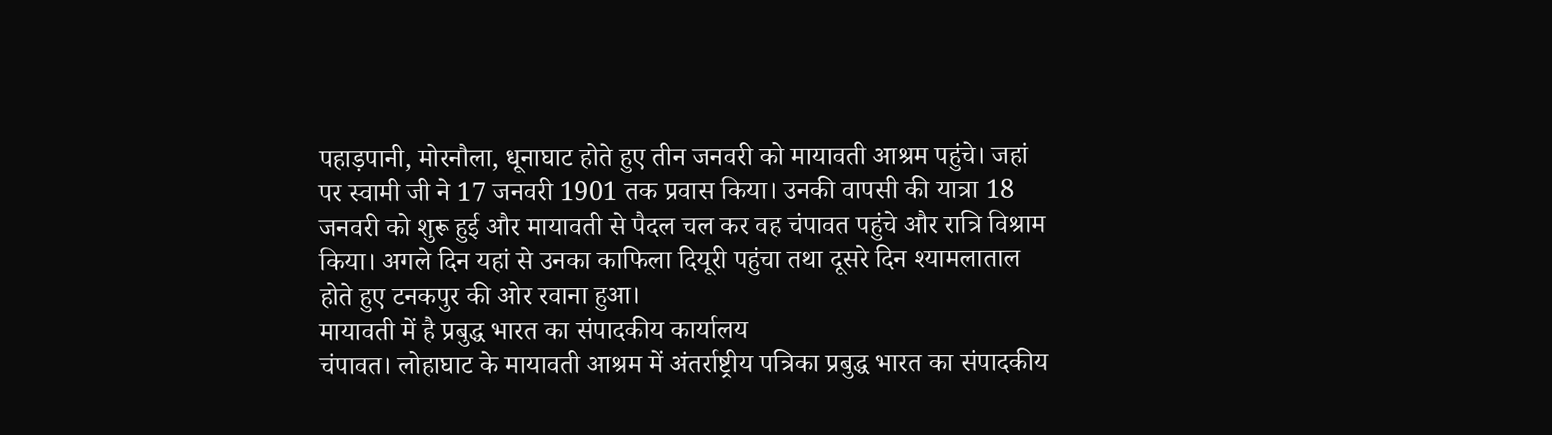पहाड़पानी, मोरनौला, धूनाघाट होते हुए तीन जनवरी को मायावती आश्रम पहुंचे। जहां पर स्वामी जी ने 17 जनवरी 1901 तक प्रवास किया। उनकी वापसी की यात्रा 18 जनवरी को शुरू हुई और मायावती से पैदल चल कर वह चंपावत पहुंचे और रात्रि विश्राम किया। अगले दिन यहां से उनका काफिला दियूरी पहुंचा तथा दूसरे दिन श्यामलाताल होते हुए टनकपुर की ओर रवाना हुआ।
मायावती में है प्रबुद्ध भारत का संपादकीय कार्यालय
चंपावत। लोहाघाट के मायावती आश्रम में अंतर्राष्ट्रीय पत्रिका प्रबुद्ध भारत का संपादकीय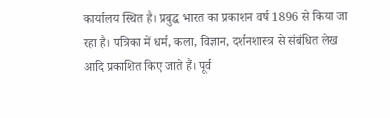कार्यालय स्थित है। प्रबुद्ध भारत का प्रकाशन वर्ष 1896 से किया जा रहा है। पत्रिका में धर्म, कला, विज्ञान, दर्शनशास्त्र से संबंधित लेख आदि प्रकाशित किए जाते हैं। पूर्व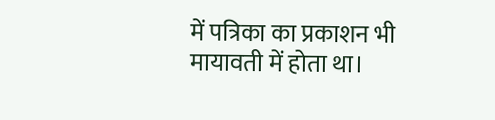में पत्रिका का प्रकाशन भी मायावती में होता था।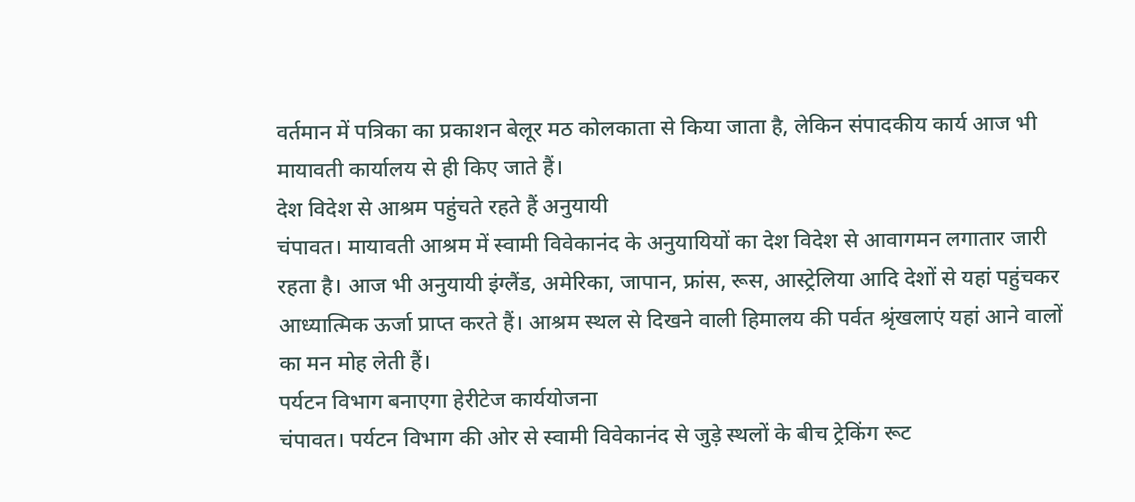वर्तमान में पत्रिका का प्रकाशन बेलूर मठ कोलकाता से किया जाता है, लेकिन संपादकीय कार्य आज भी मायावती कार्यालय से ही किए जाते हैं।
देश विदेश से आश्रम पहुंचते रहते हैं अनुयायी
चंपावत। मायावती आश्रम में स्वामी विवेकानंद के अनुयायियों का देश विदेश से आवागमन लगातार जारी रहता है। आज भी अनुयायी इंग्लैंड, अमेरिका, जापान, फ्रांस, रूस, आस्ट्रेलिया आदि देशों से यहां पहुंचकर आध्यात्मिक ऊर्जा प्राप्त करते हैं। आश्रम स्थल से दिखने वाली हिमालय की पर्वत श्रृंखलाएं यहां आने वालों का मन मोह लेती हैं।
पर्यटन विभाग बनाएगा हेरीटेज कार्ययोजना
चंपावत। पर्यटन विभाग की ओर से स्वामी विवेकानंद से जुड़े स्थलों के बीच ट्रेकिंग रूट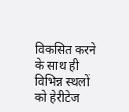विकसित करने के साथ ही विभिन्न स्थलों को हेरीटेज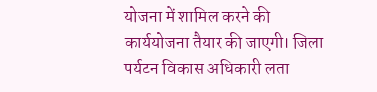योजना में शामिल करने की कार्ययोजना तैयार की जाएगी। जिला पर्यटन विकास अधिकारी लता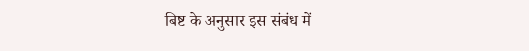बिष्ट के अनुसार इस संबंध में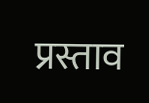प्रस्ताव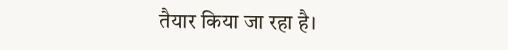तैयार किया जा रहा है।